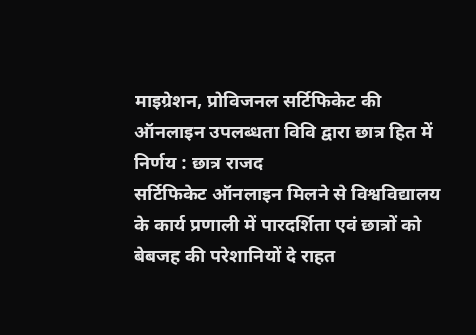माइग्रेशन, प्रोविजनल सर्टिफिकेट की ऑनलाइन उपलब्धता विवि द्वारा छात्र हित में निर्णय : छात्र राजद
सर्टिफिकेट ऑनलाइन मिलने से विश्वविद्यालय के कार्य प्रणाली में पारदर्शिता एवं छात्रों को बेबजह की परेशानियों दे राहत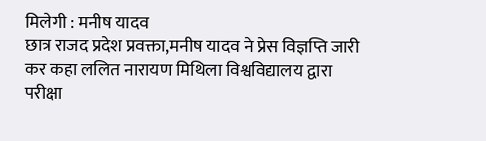मिलेगी : मनीष यादव
छात्र राजद प्रदेश प्रवक्ता,मनीष यादव ने प्रेस विज्ञप्ति जारी कर कहा ललित नारायण मिथिला विश्वविद्यालय द्वारा परीक्षा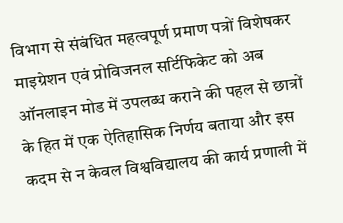विभाग से संबंधित महत्वपूर्ण प्रमाण पत्रों विशेषकर माइग्रेशन एवं प्रोविजनल सर्टिफिकेट को अब ऑनलाइन मोड में उपलब्ध कराने की पहल से छात्रों के हित में एक ऐतिहासिक निर्णय बताया और इस कदम से न केवल विश्वविद्यालय की कार्य प्रणाली में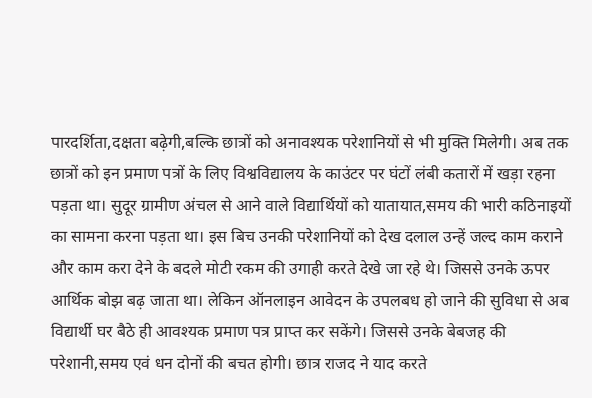पारदर्शिता,दक्षता बढ़ेगी,बल्कि छात्रों को अनावश्यक परेशानियों से भी मुक्ति मिलेगी। अब तक छात्रों को इन प्रमाण पत्रों के लिए विश्वविद्यालय के काउंटर पर घंटों लंबी कतारों में खड़ा रहना पड़ता था। सुदूर ग्रामीण अंचल से आने वाले विद्यार्थियों को यातायात,समय की भारी कठिनाइयों का सामना करना पड़ता था। इस बिच उनकी परेशानियों को देख दलाल उन्हें जल्द काम कराने और काम करा देने के बदले मोटी रकम की उगाही करते देखे जा रहे थे। जिससे उनके ऊपर आर्थिक बोझ बढ़ जाता था। लेकिन ऑनलाइन आवेदन के उपलबध हो जाने की सुविधा से अब विद्यार्थी घर बैठे ही आवश्यक प्रमाण पत्र प्राप्त कर सकेंगे। जिससे उनके बेबजह की परेशानी,समय एवं धन दोनों की बचत होगी। छात्र राजद ने याद करते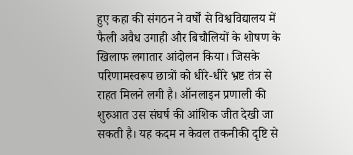हुए कहा की संगठन ने वर्षों से विश्वविद्यालय में फैली अवैध उगाही और बिचौलियों के शोषण के खिलाफ लगातार आंदोलन किया। जिसके परिणामस्वरूप छात्रों को धीरे-धीरे भ्रष्ट तंत्र से राहत मिलने लगी है। ऑनलाइन प्रणाली की शुरुआत उस संघर्ष की आंशिक जीत देखी जा सकती है। यह कदम न केवल तकनीकी दृष्टि से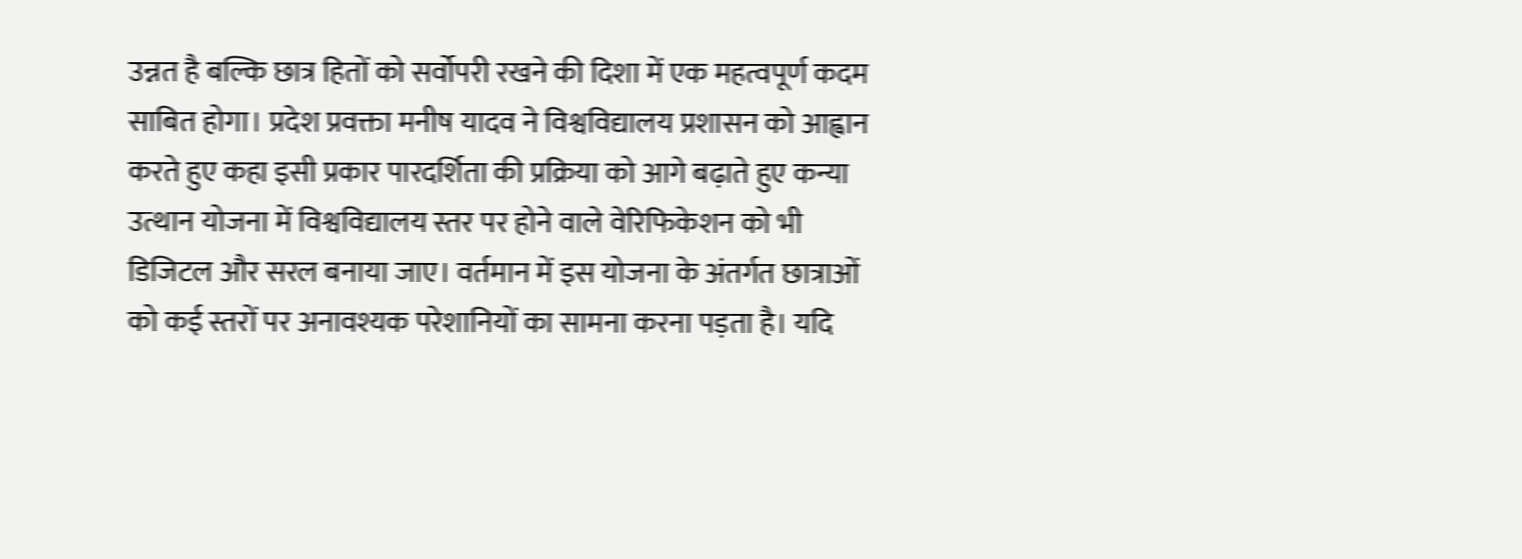उन्नत है बल्कि छात्र हितों को सर्वोपरी रखने की दिशा में एक महत्वपूर्ण कदम साबित होगा। प्रदेश प्रवक्ता मनीष यादव ने विश्वविद्यालय प्रशासन को आह्वान करते हुए कहा इसी प्रकार पारदर्शिता की प्रक्रिया को आगे बढ़ाते हुए कन्या उत्थान योजना में विश्वविद्यालय स्तर पर होने वाले वेरिफिकेशन को भी डिजिटल और सरल बनाया जाए। वर्तमान में इस योजना के अंतर्गत छात्राओं को कई स्तरों पर अनावश्यक परेशानियों का सामना करना पड़ता है। यदि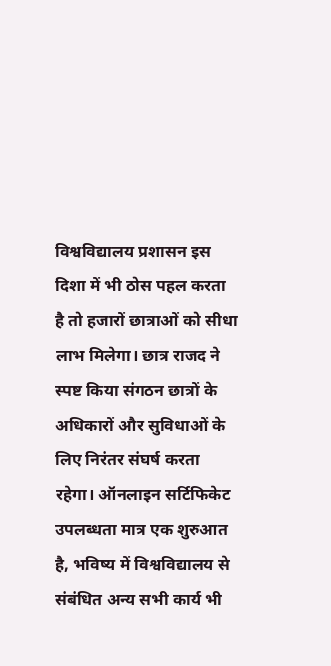विश्वविद्यालय प्रशासन इस दिशा में भी ठोस पहल करता है तो हजारों छात्राओं को सीधा लाभ मिलेगा। छात्र राजद ने स्पष्ट किया संगठन छात्रों के अधिकारों और सुविधाओं के लिए निरंतर संघर्ष करता रहेगा। ऑनलाइन सर्टिफिकेट उपलब्धता मात्र एक शुरुआत है, भविष्य में विश्वविद्यालय से संबंधित अन्य सभी कार्य भी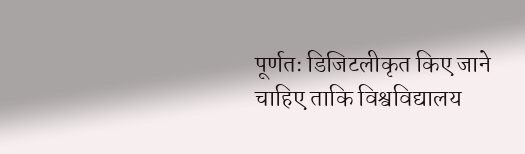पूर्णतः डिजिटलीकृत किए जाने चाहिए ताकि विश्वविद्यालय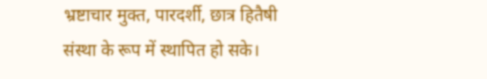भ्रष्टाचार मुक्त, पारदर्शी, छात्र हितैषी संस्था के रूप में स्थापित हो सके।